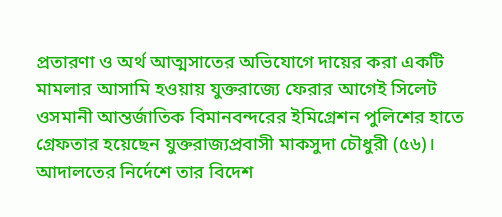প্রতারণা ও অর্থ আত্মসাতের অভিযোগে দায়ের করা একটি মামলার আসামি হওয়ায় যুক্তরাজ্যে ফেরার আগেই সিলেট ওসমানী আন্তর্জাতিক বিমানবন্দরের ইমিগ্রেশন পুলিশের হাতে গ্রেফতার হয়েছেন যুক্তরাজ্যপ্রবাসী মাকসুদা চৌধুরী (৫৬)। আদালতের নির্দেশে তার বিদেশ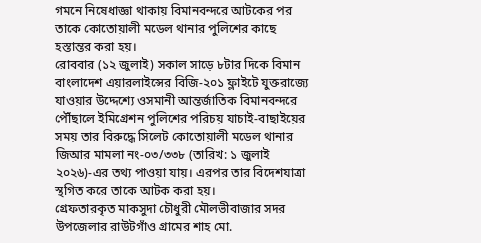গমনে নিষেধাজ্ঞা থাকায় বিমানবন্দরে আটকের পর তাকে কোতোয়ালী মডেল থানার পুলিশের কাছে হস্তান্তর করা হয়।
রোববার (১২ জুলাই) সকাল সাড়ে ৮টার দিকে বিমান বাংলাদেশ এয়ারলাইন্সের বিজি-২০১ ফ্লাইটে যুক্তরাজ্যে যাওয়ার উদ্দেশ্যে ওসমানী আন্তর্জাতিক বিমানবন্দরে পৌঁছালে ইমিগ্রেশন পুলিশের পরিচয় যাচাই-বাছাইয়ের সময় তার বিরুদ্ধে সিলেট কোতোয়ালী মডেল থানার জিআর মামলা নং-০৩/৩৩৮ (তারিখ: ১ জুলাই ২০২৬)-এর তথ্য পাওয়া যায়। এরপর তার বিদেশযাত্রা স্থগিত করে তাকে আটক করা হয়।
গ্রেফতারকৃত মাকসুদা চৌধুরী মৌলভীবাজার সদর উপজেলার রাউটগাঁও গ্রামের শাহ মো.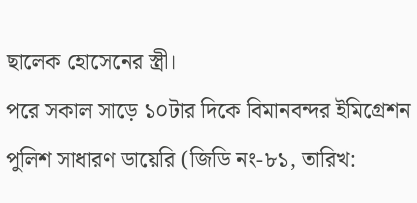ছালেক হোসেনের স্ত্রী।
পরে সকাল সাড়ে ১০টার দিকে বিমানবন্দর ইমিগ্রেশন পুলিশ সাধারণ ডায়েরি (জিডি নং-৮১, তারিখ: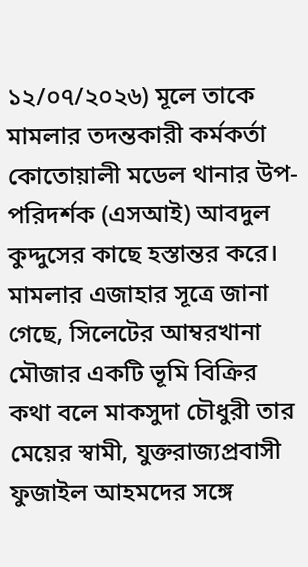১২/০৭/২০২৬) মূলে তাকে মামলার তদন্তকারী কর্মকর্তা কোতোয়ালী মডেল থানার উপ-পরিদর্শক (এসআই) আবদুল কুদ্দুসের কাছে হস্তান্তর করে।
মামলার এজাহার সূত্রে জানা গেছে, সিলেটের আম্বরখানা মৌজার একটি ভূমি বিক্রির কথা বলে মাকসুদা চৌধুরী তার মেয়ের স্বামী, যুক্তরাজ্যপ্রবাসী ফুজাইল আহমদের সঙ্গে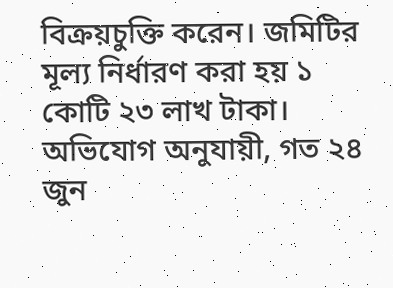বিক্রয়চুক্তি করেন। জমিটির মূল্য নির্ধারণ করা হয় ১ কোটি ২৩ লাখ টাকা।
অভিযোগ অনুযায়ী, গত ২৪ জুন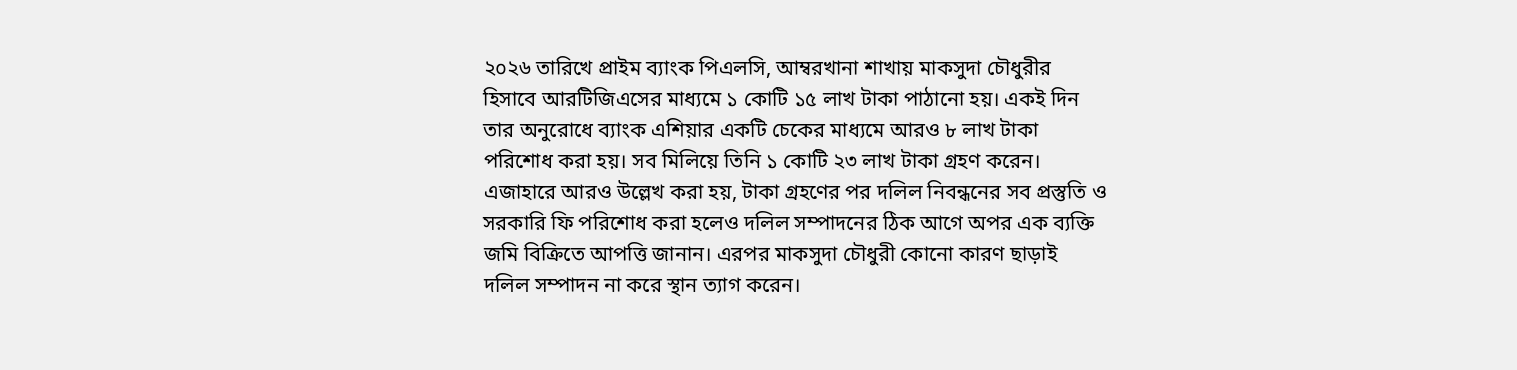২০২৬ তারিখে প্রাইম ব্যাংক পিএলসি, আম্বরখানা শাখায় মাকসুদা চৌধুরীর হিসাবে আরটিজিএসের মাধ্যমে ১ কোটি ১৫ লাখ টাকা পাঠানো হয়। একই দিন তার অনুরোধে ব্যাংক এশিয়ার একটি চেকের মাধ্যমে আরও ৮ লাখ টাকা পরিশোধ করা হয়। সব মিলিয়ে তিনি ১ কোটি ২৩ লাখ টাকা গ্রহণ করেন।
এজাহারে আরও উল্লেখ করা হয়, টাকা গ্রহণের পর দলিল নিবন্ধনের সব প্রস্তুতি ও সরকারি ফি পরিশোধ করা হলেও দলিল সম্পাদনের ঠিক আগে অপর এক ব্যক্তি জমি বিক্রিতে আপত্তি জানান। এরপর মাকসুদা চৌধুরী কোনো কারণ ছাড়াই দলিল সম্পাদন না করে স্থান ত্যাগ করেন।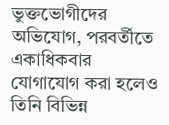ভুক্তভোগীদের অভিযোগ, পরবর্তীতে একাধিকবার যোগাযোগ করা হলেও তিনি বিভিন্ন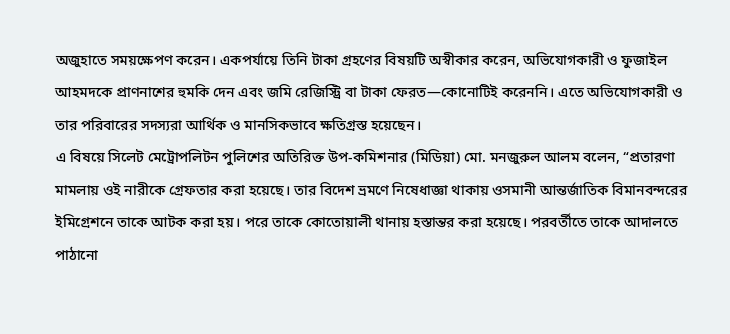অজুহাতে সময়ক্ষেপণ করেন। একপর্যায়ে তিনি টাকা গ্রহণের বিষয়টি অস্বীকার করেন, অভিযোগকারী ও ফুজাইল আহমদকে প্রাণনাশের হুমকি দেন এবং জমি রেজিস্ট্রি বা টাকা ফেরত—কোনোটিই করেননি। এতে অভিযোগকারী ও তার পরিবারের সদস্যরা আর্থিক ও মানসিকভাবে ক্ষতিগ্রস্ত হয়েছেন।
এ বিষয়ে সিলেট মেট্রোপলিটন পুলিশের অতিরিক্ত উপ-কমিশনার (মিডিয়া) মো. মনজুরুল আলম বলেন, “প্রতারণা মামলায় ওই নারীকে গ্রেফতার করা হয়েছে। তার বিদেশ ভ্রমণে নিষেধাজ্ঞা থাকায় ওসমানী আন্তর্জাতিক বিমানবন্দরের ইমিগ্রেশনে তাকে আটক করা হয়। পরে তাকে কোতোয়ালী থানায় হস্তান্তর করা হয়েছে। পরবর্তীতে তাকে আদালতে পাঠানো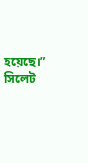হয়েছে।”
সিলেট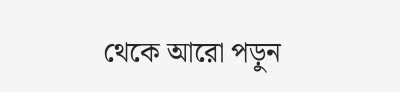থেকে আরো পড়ুন